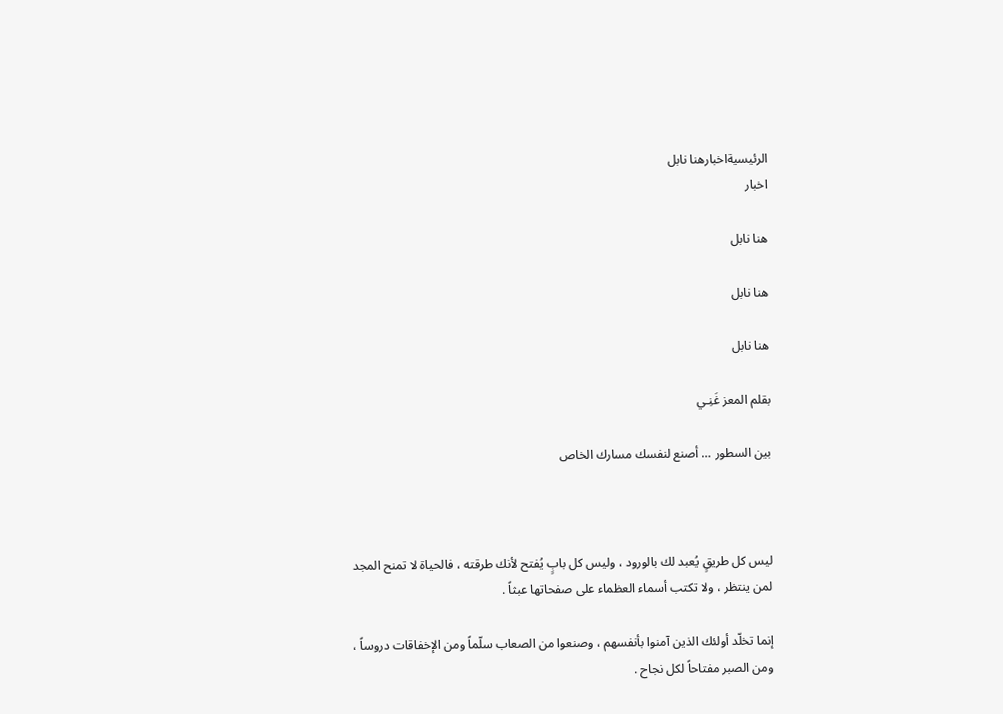الرئيسيةاخبارهنا نابل
اخبار

هنا نابل

هنا نابل

هنا نابل

بقلم المعز غَنِـي

بين السطور … أصنع لنفسك مسارك الخاص



ليس كل طريقٍ يُعبد لك بالورود ، وليس كل بابٍ يُفتح لأنك طرقته ، فالحياة لا تمنح المجد لمن ينتظر ، ولا تكتب أسماء العظماء على صفحاتها عبثاً .

إنما تخلّد أولئك الذين آمنوا بأنفسهم ، وصنعوا من الصعاب سلّماً ومن الإخفاقات دروساً ، ومن الصبر مفتاحاً لكل نجاح .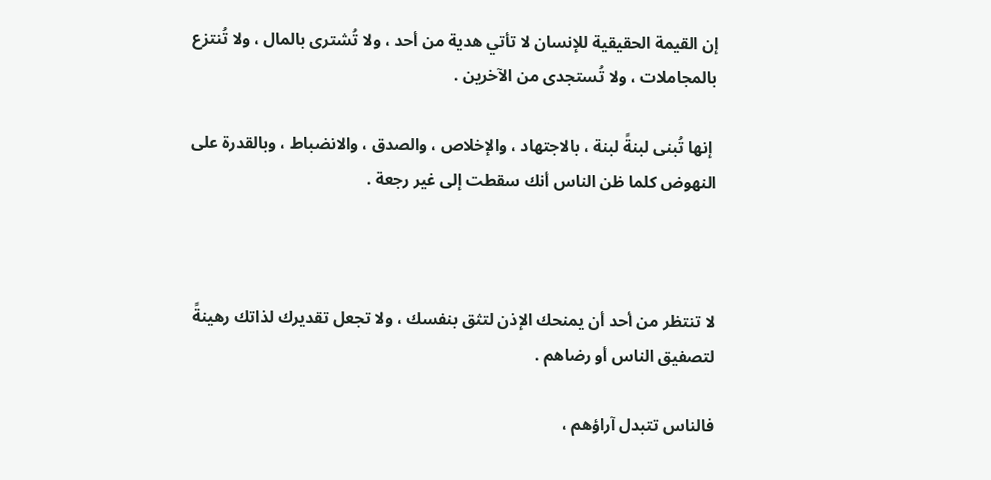إن القيمة الحقيقية للإنسان لا تأتي هدية من أحد ، ولا تُشترى بالمال ، ولا تُنتزع بالمجاملات ، ولا تُستجدى من الآخرين .

 إنها تُبنى لبنةً لبنة ، بالاجتهاد ، والإخلاص ، والصدق ، والانضباط ، وبالقدرة على النهوض كلما ظن الناس أنك سقطت إلى غير رجعة .



لا تنتظر من أحد أن يمنحك الإذن لتثق بنفسك ، ولا تجعل تقديرك لذاتك رهينةً لتصفيق الناس أو رضاهم .

فالناس تتبدل آراؤهم ،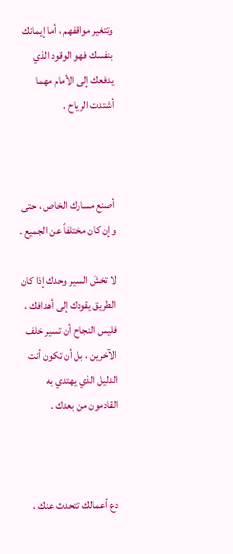وتتغير مواقفهم ، أما إيمانك بنفسك فهو الوقود الذي يدفعك إلى الأمام مهما أشتدت الرياح .



أصنع مسارك الخاص ، حتى وإن كان مختلفاً عن الجميع .

لا تخشَ السير وحدك إذا كان الطريق يقودك إلى أهدافك ، فليس النجاح أن تسير خلف الآخرين ، بل أن تكون أنت الدليل الذي يهتدي به القادمون من بعدك .



دع أعمالك تتحدث عنك ،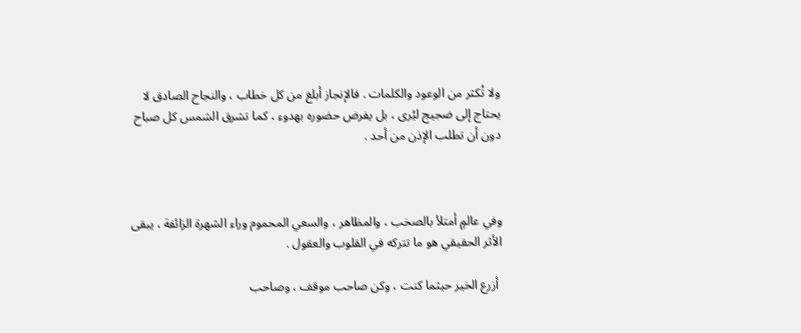ولا تُكثر من الوعود والكلمات . فالإنجاز أبلغ من كل خطاب ، والنجاح الصادق لا يحتاج إلى ضجيج ليُرى ، بل يفرض حضوره بهدوء ، كما تشرق الشمس كل صباح دون أن تطلب الإذن من أحد .



وفي عالمٍ أمتلأ بالصخب ، والمظاهر ، والسعي المحموم وراء الشهرة الزائفة ، يبقى الأثر الحقيقي هو ما تتركه في القلوب والعقول .

 أزرع الخير حيثما كنت ، وكن صاحب موقف ، وصاحب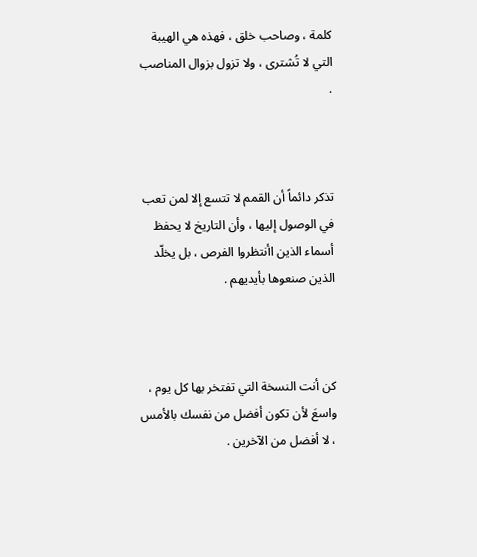كلمة ، وصاحب خلق ، فهذه هي الهيبة التي لا تُشترى ، ولا تزول بزوال المناصب .



تذكر دائماً أن القمم لا تتسع إلا لمن تعب في الوصول إليها ، وأن التاريخ لا يحفظ أسماء الذين اأنتظروا الفرص ، بل يخلّد الذين صنعوها بأيديهم .



كن أنت النسخة التي تفتخر بها كل يوم ، واسعَ لأن تكون أفضل من نفسك بالأمس ، لا أفضل من الآخرين .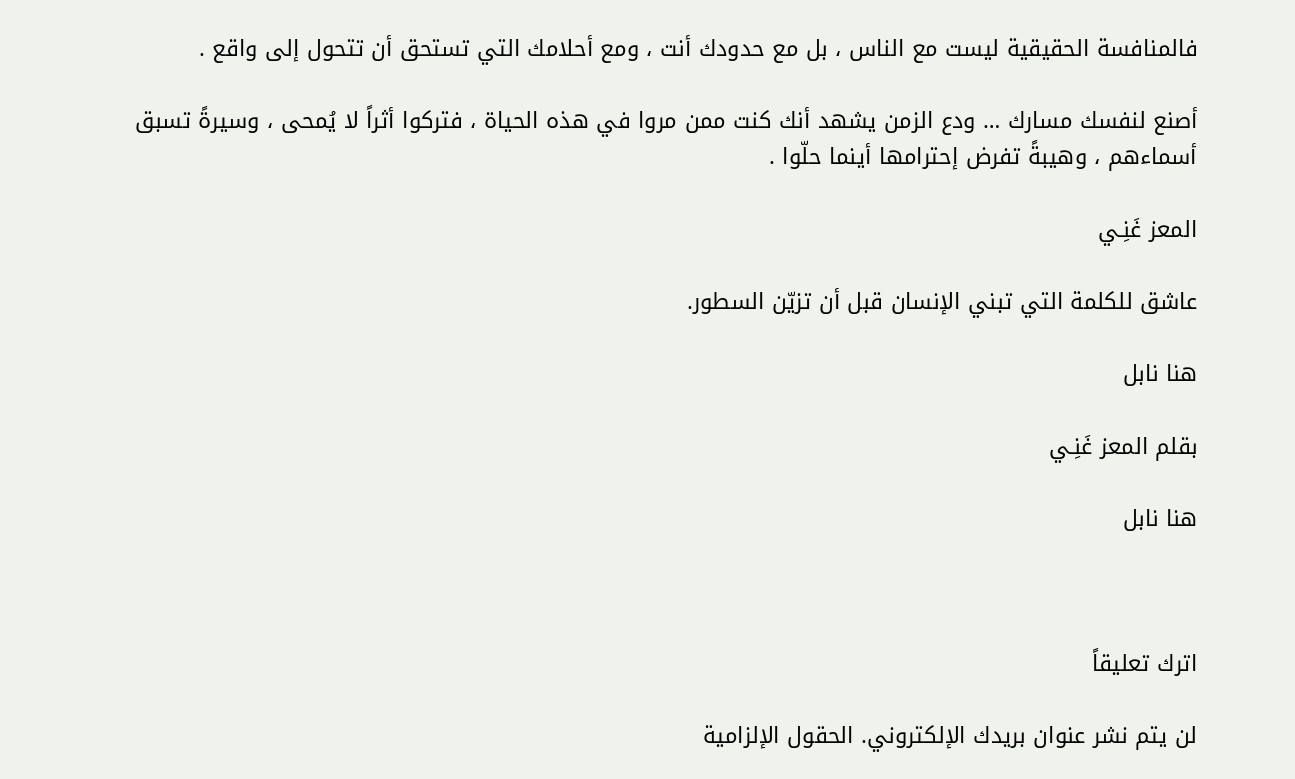فالمنافسة الحقيقية ليست مع الناس ، بل مع حدودك أنت ، ومع أحلامك التي تستحق أن تتحول إلى واقع .

أصنع لنفسك مسارك … ودع الزمن يشهد أنك كنت ممن مروا في هذه الحياة ، فتركوا أثراً لا يُمحى ، وسيرةً تسبق أسماءهم ، وهيبةً تفرض إحترامها أينما حلّوا .

المعز غَنِـي

عاشق للكلمة التي تبني الإنسان قبل أن تزيّن السطور.

هنا نابل

بقلم المعز غَنِـي

هنا نابل



اترك تعليقاً

لن يتم نشر عنوان بريدك الإلكتروني. الحقول الإلزامية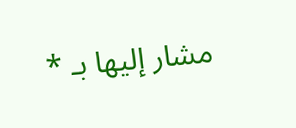مشار إليها بـ *